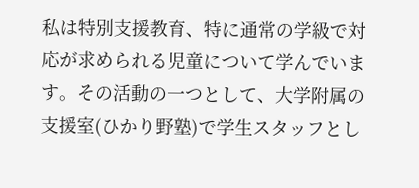私は特別支援教育、特に通常の学級で対応が求められる児童について学んでいます。その活動の一つとして、大学附属の支援室(ひかり野塾)で学生スタッフとし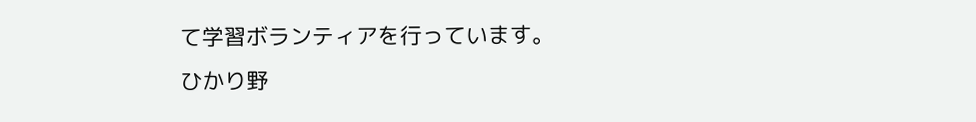て学習ボランティアを行っています。
ひかり野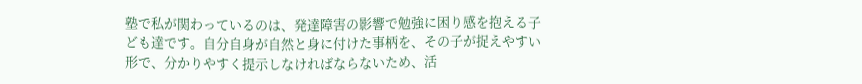塾で私が関わっているのは、発達障害の影響で勉強に困り感を抱える子ども達です。自分自身が自然と身に付けた事柄を、その子が捉えやすい形で、分かりやすく提示しなければならないため、活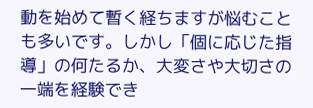動を始めて暫く経ちますが悩むことも多いです。しかし「個に応じた指導」の何たるか、大変さや大切さの一端を経験でき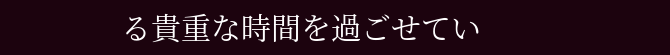る貴重な時間を過ごせてい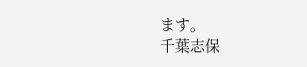ます。
千葉志保